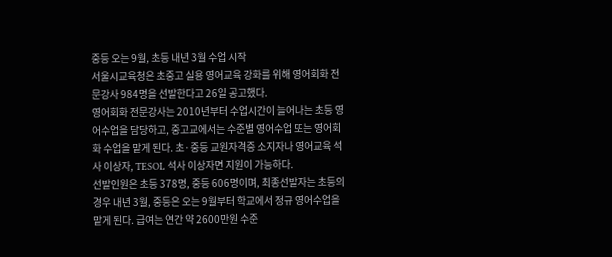중등 오는 9월, 초등 내년 3월 수업 시작
서울시교육청은 초중고 실용 영어교육 강화를 위해 영어회화 전문강사 984명을 선발한다고 26일 공고했다.
영어회화 전문강사는 2010년부터 수업시간이 늘어나는 초등 영어수업을 담당하고, 중고교에서는 수준별 영어수업 또는 영어회화 수업을 맡게 된다. 초·중등 교원자격증 소지자나 영어교육 석사 이상자, TESOL 석사 이상자면 지원이 가능하다.
선발인원은 초등 378명, 중등 606명이며, 최종선발자는 초등의 경우 내년 3월, 중등은 오는 9월부터 학교에서 정규 영어수업을 맡게 된다. 급여는 연간 약 2600만원 수준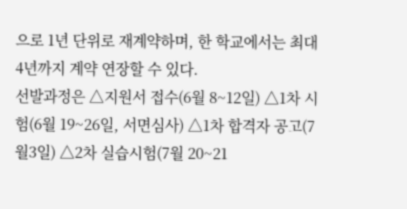으로 1년 단위로 재계약하며, 한 학교에서는 최대 4년까지 계약 연장할 수 있다.
선발과정은 △지원서 접수(6월 8~12일) △1차 시험(6월 19~26일, 서면심사) △1차 합격자 공고(7월3일) △2차 실습시험(7월 20~21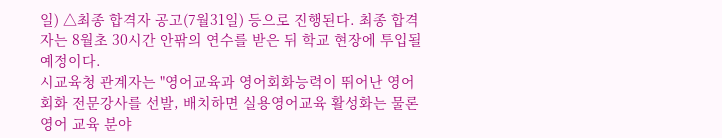일) △최종 합격자 공고(7월31일) 등으로 진행된다. 최종 합격자는 8월초 30시간 안팎의 연수를 받은 뒤 학교 현장에 투입될 예정이다.
시교육청 관계자는 "영어교육과 영어회화능력이 뛰어난 영어회화 전문강사를 선발, 배치하면 실용영어교육 활성화는 물론 영어 교육 분야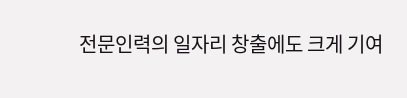전문인력의 일자리 창출에도 크게 기여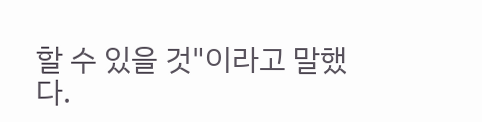할 수 있을 것"이라고 말했다.